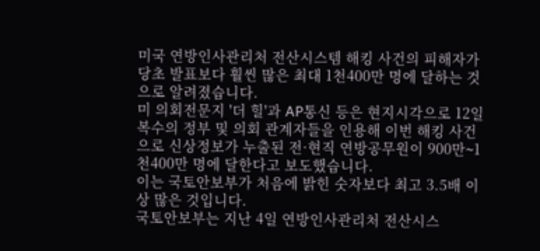미국 연방인사관리처 전산시스템 해킹 사건의 피해자가 당초 발표보다 훨씬 많은 최대 1천400만 명에 달하는 것으로 알려졌습니다.
미 의회전문지 '더 힐'과 AP통신 등은 현지시각으로 12일 복수의 정부 및 의회 관계자들을 인용해 이번 해킹 사건으로 신상정보가 누출된 전·현직 연방공무원이 900만∼1천400만 명에 달한다고 보도했습니다.
이는 국토안보부가 처음에 밝힌 숫자보다 최고 3.5배 이상 많은 것입니다.
국토안보부는 지난 4일 연방인사관리처 전산시스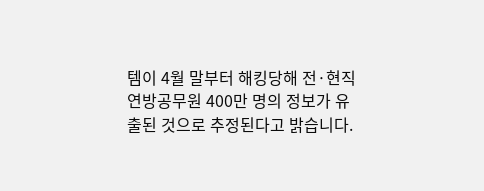템이 4월 말부터 해킹당해 전·현직 연방공무원 400만 명의 정보가 유출된 것으로 추정된다고 밝습니다.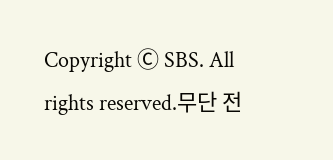Copyright Ⓒ SBS. All rights reserved.무단 전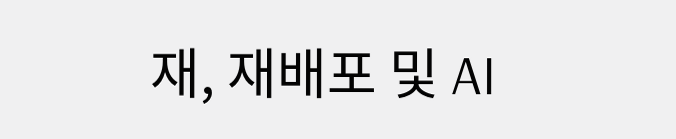재, 재배포 및 AI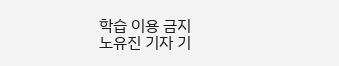학습 이용 금지
노유진 기자 기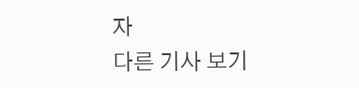자
다른 기사 보기